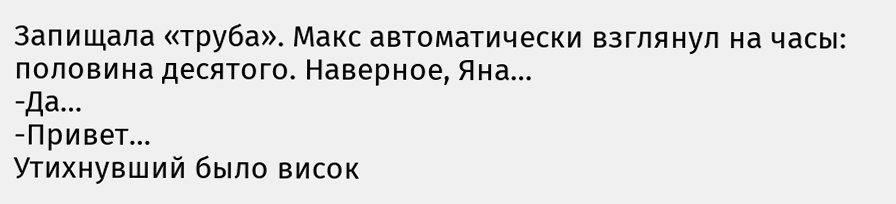Запищала «труба». Макс автоматически взглянул на часы: половина десятого. Наверное, Яна…
-Да…
-Привет…
Утихнувший было висок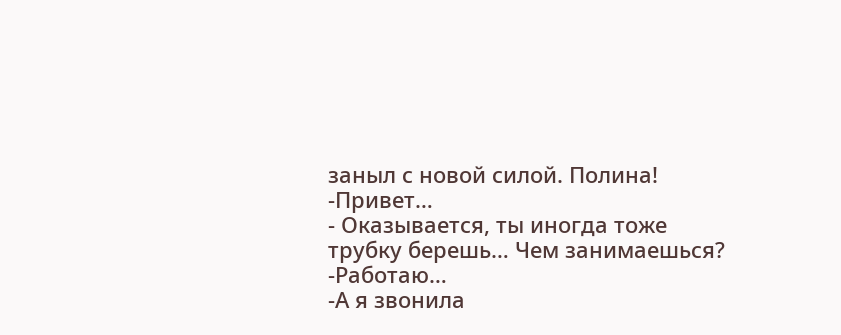заныл с новой силой. Полина!
-Привет…
- Оказывается, ты иногда тоже трубку берешь… Чем занимаешься?
-Работаю…
-А я звонила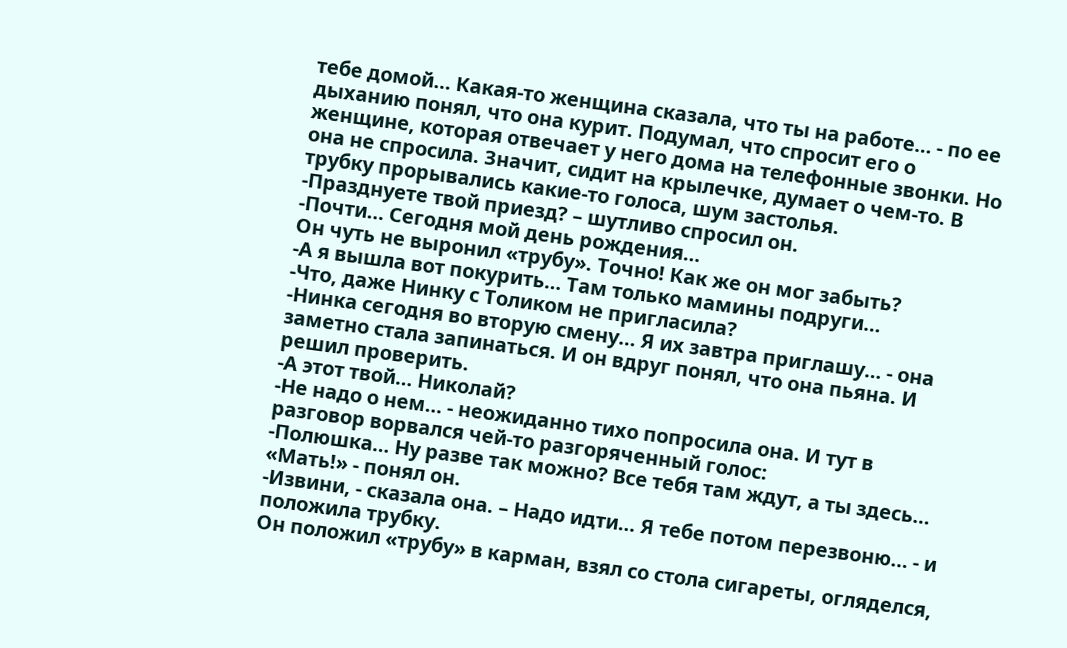тебе домой… Какая-то женщина сказала, что ты на работе… - по ее дыханию понял, что она курит. Подумал, что спросит его о женщине, которая отвечает у него дома на телефонные звонки. Но она не спросила. Значит, сидит на крылечке, думает о чем-то. В трубку прорывались какие-то голоса, шум застолья.
-Празднуете твой приезд? – шутливо спросил он.
-Почти… Сегодня мой день рождения…
Он чуть не выронил «трубу». Точно! Как же он мог забыть?
-А я вышла вот покурить… Там только мамины подруги…
-Что, даже Нинку с Толиком не пригласила?
-Нинка сегодня во вторую смену… Я их завтра приглашу… - она заметно стала запинаться. И он вдруг понял, что она пьяна. И решил проверить.
-А этот твой… Николай?
-Не надо о нем… - неожиданно тихо попросила она. И тут в разговор ворвался чей-то разгоряченный голос:
-Полюшка… Ну разве так можно? Все тебя там ждут, а ты здесь…
«Мать!» - понял он.
-Извини, - сказала она. – Надо идти… Я тебе потом перезвоню… - и положила трубку.
Он положил «трубу» в карман, взял со стола сигареты, огляделся,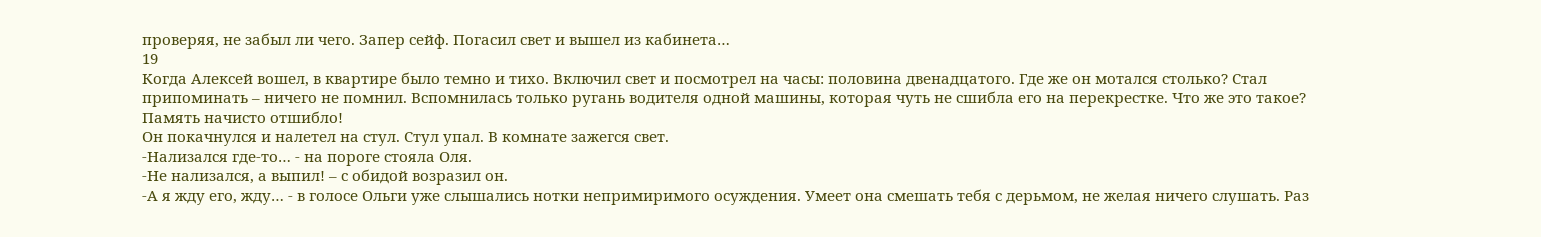проверяя, не забыл ли чего. Запер сейф. Погасил свет и вышел из кабинета…
19
Когда Алексей вошел, в квартире было темно и тихо. Включил свет и посмотрел на часы: половина двенадцатого. Где же он мотался столько? Стал припоминать – ничего не помнил. Вспомнилась только ругань водителя одной машины, которая чуть не сшибла его на перекрестке. Что же это такое? Память начисто отшибло!
Он покачнулся и налетел на стул. Стул упал. В комнате зажегся свет.
-Нализался где-то… - на пороге стояла Оля.
-Не нализался, а выпил! – с обидой возразил он.
-А я жду его, жду… - в голосе Ольги уже слышались нотки непримиримого осуждения. Умеет она смешать тебя с дерьмом, не желая ничего слушать. Раз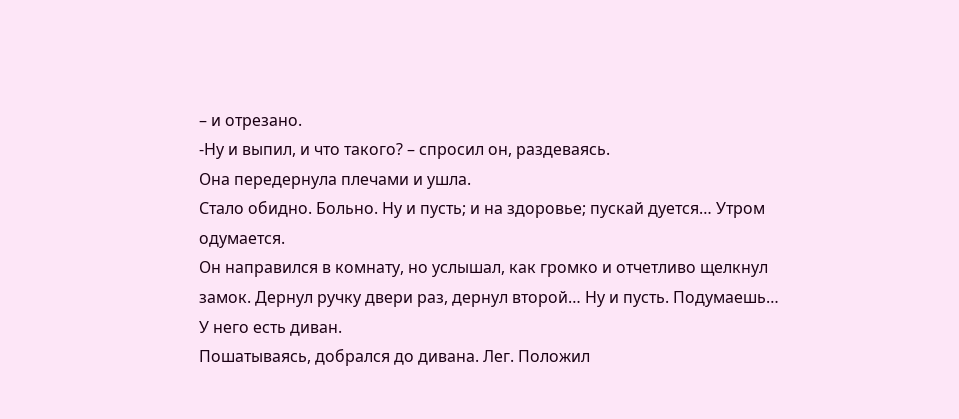– и отрезано.
-Ну и выпил, и что такого? – спросил он, раздеваясь.
Она передернула плечами и ушла.
Стало обидно. Больно. Ну и пусть; и на здоровье; пускай дуется… Утром одумается.
Он направился в комнату, но услышал, как громко и отчетливо щелкнул замок. Дернул ручку двери раз, дернул второй… Ну и пусть. Подумаешь… У него есть диван.
Пошатываясь, добрался до дивана. Лег. Положил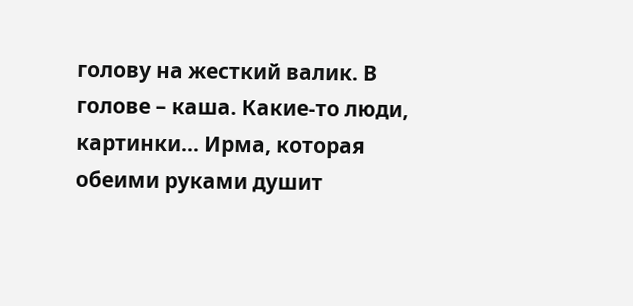голову на жесткий валик. В голове – каша. Какие-то люди, картинки… Ирма, которая обеими руками душит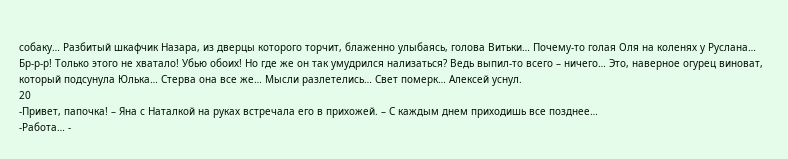собаку… Разбитый шкафчик Назара, из дверцы которого торчит, блаженно улыбаясь, голова Витьки… Почему-то голая Оля на коленях у Руслана… Бр-р-р! Только этого не хватало! Убью обоих! Но где же он так умудрился нализаться? Ведь выпил-то всего – ничего… Это, наверное огурец виноват, который подсунула Юлька… Стерва она все же… Мысли разлетелись… Свет померк… Алексей уснул.
20
-Привет, папочка! – Яна с Наталкой на руках встречала его в прихожей. – С каждым днем приходишь все позднее…
-Работа… -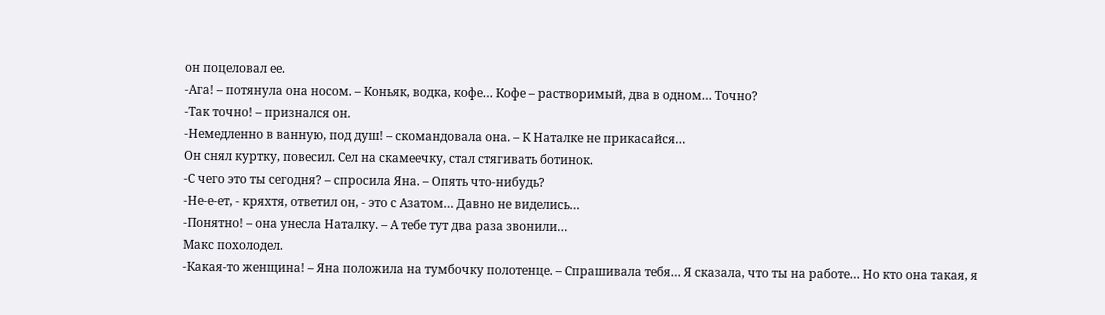он поцеловал ее.
-Ага! – потянула она носом. – Коньяк, водка, кофе… Кофе – растворимый, два в одном… Точно?
-Так точно! – признался он.
-Немедленно в ванную, под душ! – скомандовала она. – К Наталке не прикасайся…
Он снял куртку, повесил. Сел на скамеечку, стал стягивать ботинок.
-С чего это ты сегодня? – спросила Яна. – Опять что-нибудь?
-Не-е-ет, - кряхтя, ответил он, - это с Азатом… Давно не виделись…
-Понятно! – она унесла Наталку. – А тебе тут два раза звонили…
Макс похолодел.
-Какая-то женщина! – Яна положила на тумбочку полотенце. – Спрашивала тебя… Я сказала, что ты на работе… Но кто она такая, я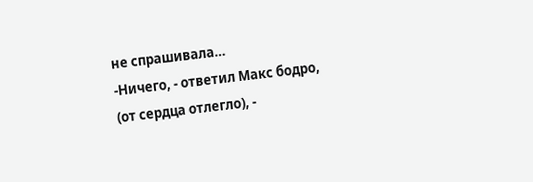не спрашивала…
-Ничего, - ответил Макс бодро, (от сердца отлегло), -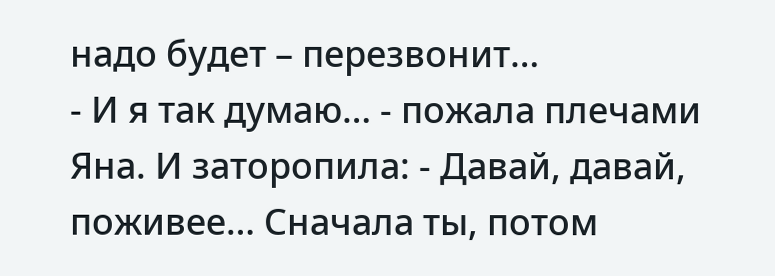надо будет – перезвонит…
- И я так думаю… - пожала плечами Яна. И заторопила: - Давай, давай, поживее… Сначала ты, потом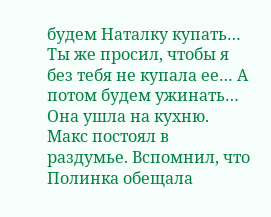будем Наталку купать… Ты же просил, чтобы я без тебя не купала ее… А потом будем ужинать…
Она ушла на кухню. Макс постоял в раздумье. Вспомнил, что Полинка обещала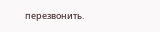перезвонить.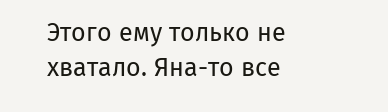Этого ему только не хватало. Яна-то все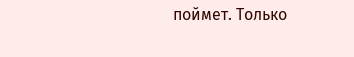поймет. Только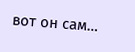вот он сам…